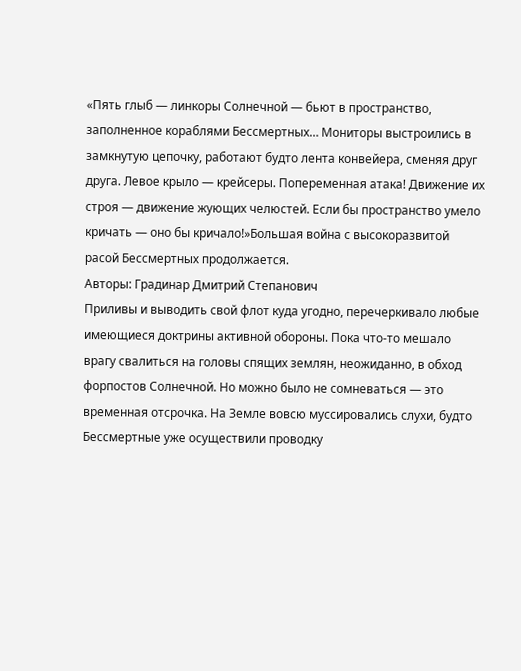«Пять глыб — линкоры Солнечной — бьют в пространство, заполненное кораблями Бессмертных… Мониторы выстроились в замкнутую цепочку, работают будто лента конвейера, сменяя друг друга. Левое крыло — крейсеры. Попеременная атака! Движение их строя — движение жующих челюстей. Если бы пространство умело кричать — оно бы кричало!»Большая война с высокоразвитой расой Бессмертных продолжается.
Авторы: Градинар Дмитрий Степанович
Приливы и выводить свой флот куда угодно, перечеркивало любые имеющиеся доктрины активной обороны. Пока что-то мешало врагу свалиться на головы спящих землян, неожиданно, в обход форпостов Солнечной. Но можно было не сомневаться — это временная отсрочка. На Земле вовсю муссировались слухи, будто Бессмертные уже осуществили проводку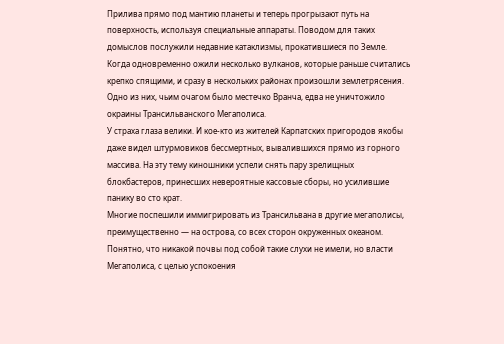Прилива прямо под мантию планеты и теперь прогрызают путь на поверхность, используя специальные аппараты. Поводом для таких домыслов послужили недавние катаклизмы, прокатившиеся по Земле. Когда одновременно ожили несколько вулканов, которые раньше считались крепко спящими, и сразу в нескольких районах произошли землетрясения. Одно из них, чьим очагом было местечко Вранча, едва не уничтожило окраины Трансильванского Мегаполиса.
У страха глаза велики. И кое-кто из жителей Карпатских пригородов якобы даже видел штурмовиков бессмертных, вывалившихся прямо из горного массива. На эту тему киношники успели снять пару зрелищных блокбастеров, принесших невероятные кассовые сборы, но усилившие панику во сто крат.
Многие поспешили иммигрировать из Трансильвана в другие мегаполисы, преимущественно — на острова, со всех сторон окруженных океаном.
Понятно, что никакой почвы под собой такие слухи не имели, но власти Мегаполиса, с целью успокоения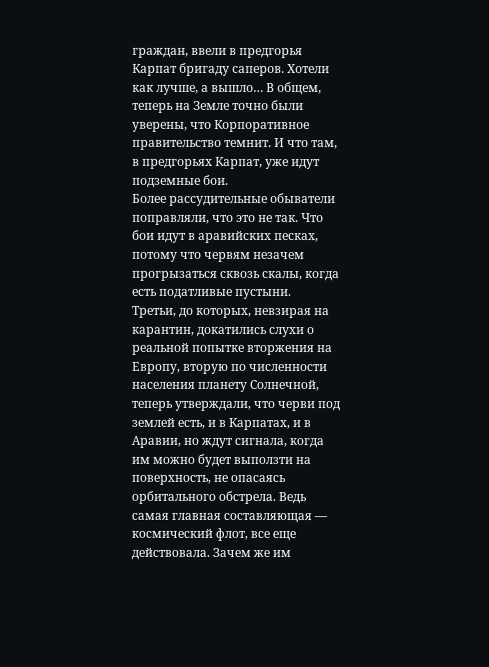граждан, ввели в предгорья Карпат бригаду саперов. Хотели как лучше, а вышло… В общем, теперь на Земле точно были уверены, что Корпоративное правительство темнит. И что там, в предгорьях Карпат, уже идут подземные бои.
Более рассудительные обыватели поправляли, что это не так. Что бои идут в аравийских песках, потому что червям незачем прогрызаться сквозь скалы, когда есть податливые пустыни.
Третьи, до которых, невзирая на карантин, докатились слухи о реальной попытке вторжения на Европу, вторую по численности населения планету Солнечной, теперь утверждали, что черви под землей есть, и в Карпатах, и в Аравии, но ждут сигнала, когда им можно будет выползти на поверхность, не опасаясь орбитального обстрела. Ведь самая главная составляющая — космический флот, все еще действовала. Зачем же им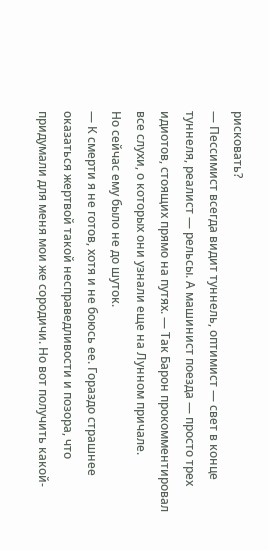рисковать?
— Пессимист всегда видит туннель, оптимист — свет в конце туннеля, реалист — рельсы. А машинист поезда — просто трех идиотов, стоящих прямо на путях. — Так Барон прокомментировал все слухи, о которых они узнали еще на Лунном причале.
Но сейчас ему было не до шуток.
— К смерти я не готов, хотя и не боюсь ее. Гораздо страшнее оказаться жертвой такой несправедливости и позора, что придумали для меня мои же сородичи. Но вот получить какой-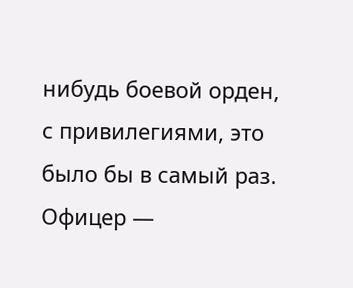нибудь боевой орден, с привилегиями, это было бы в самый раз. Офицер —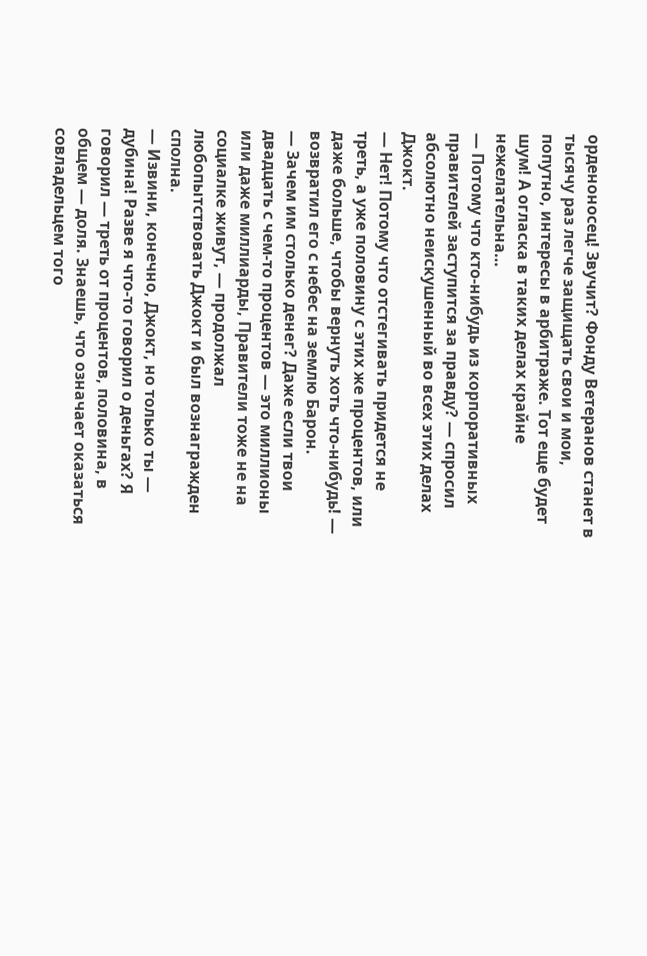орденоносец! Звучит? Фонду Ветеранов станет в тысячу раз легче защищать свои и мои, попутно, интересы в арбитраже. Тот еще будет шум! А огласка в таких делах крайне нежелательна…
— Потому что кто-нибудь из корпоративных правителей заступится за правду? — спросил абсолютно неискушенный во всех этих делах Джокт.
— Нет! Потому что отстегивать придется не треть, а уже половину с этих же процентов, или даже больше, чтобы вернуть хоть что-нибудь! — возвратил его с небес на землю Барон.
— Зачем им столько денег? Даже если твои двадцать с чем-то процентов — это миллионы или даже миллиарды, Правители тоже не на социалке живут, — продолжал любопытствовать Джокт и был вознагражден сполна.
— Извини, конечно, Джокт, но только ты — дубина! Разве я что-то говорил о деньгах? Я говорил — треть от процентов, половина, в общем — доля. Знаешь, что означает оказаться совладельцем того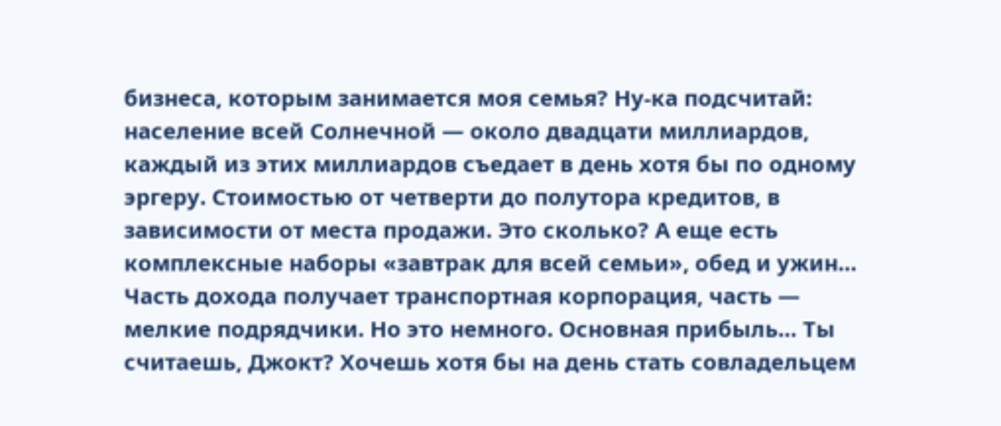бизнеса, которым занимается моя семья? Ну-ка подсчитай: население всей Солнечной — около двадцати миллиардов, каждый из этих миллиардов съедает в день хотя бы по одному эргеру. Стоимостью от четверти до полутора кредитов, в зависимости от места продажи. Это сколько? А еще есть комплексные наборы «завтрак для всей семьи», обед и ужин… Часть дохода получает транспортная корпорация, часть — мелкие подрядчики. Но это немного. Основная прибыль… Ты считаешь, Джокт? Хочешь хотя бы на день стать совладельцем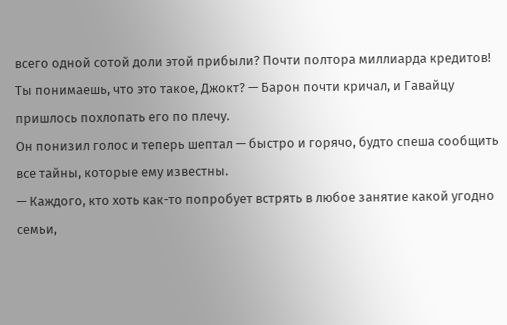всего одной сотой доли этой прибыли? Почти полтора миллиарда кредитов! Ты понимаешь, что это такое, Джокт? — Барон почти кричал, и Гавайцу пришлось похлопать его по плечу.
Он понизил голос и теперь шептал — быстро и горячо, будто спеша сообщить все тайны, которые ему известны.
— Каждого, кто хоть как-то попробует встрять в любое занятие какой угодно семьи,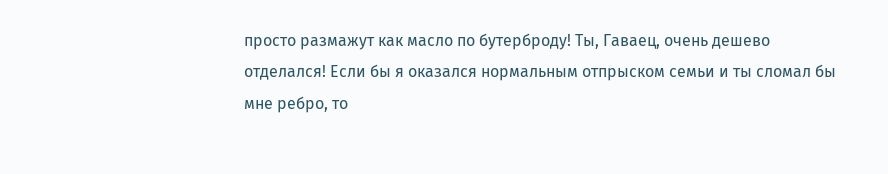просто размажут как масло по бутерброду! Ты, Гаваец, очень дешево отделался! Если бы я оказался нормальным отпрыском семьи и ты сломал бы мне ребро, то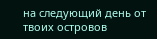на следующий день от твоих островов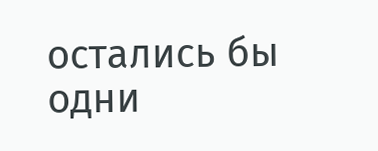остались бы одни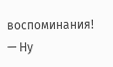воспоминания!
— Ну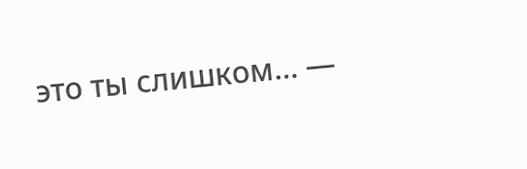это ты слишком… —